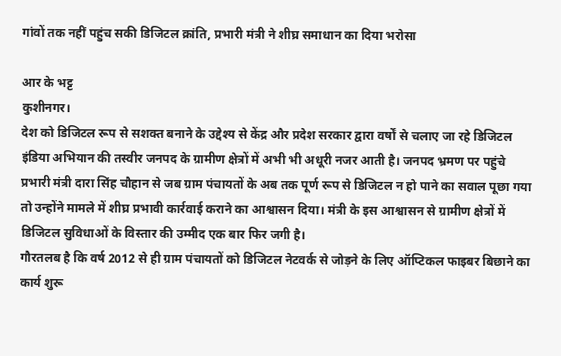गांवों तक नहीं पहुंच सकी डिजिटल क्रांति, प्रभारी मंत्री ने शीघ्र समाधान का दिया भरोसा

आर के भट्ट
कुशीनगर।
देश को डिजिटल रूप से सशक्त बनाने के उद्देश्य से केंद्र और प्रदेश सरकार द्वारा वर्षों से चलाए जा रहे डिजिटल इंडिया अभियान की तस्वीर जनपद के ग्रामीण क्षेत्रों में अभी भी अधूरी नजर आती है। जनपद भ्रमण पर पहुंचे प्रभारी मंत्री दारा सिंह चौहान से जब ग्राम पंचायतों के अब तक पूर्ण रूप से डिजिटल न हो पाने का सवाल पूछा गया तो उन्होंने मामले में शीघ्र प्रभावी कार्रवाई कराने का आश्वासन दिया। मंत्री के इस आश्वासन से ग्रामीण क्षेत्रों में डिजिटल सुविधाओं के विस्तार की उम्मीद एक बार फिर जगी है।
गौरतलब है कि वर्ष 2012 से ही ग्राम पंचायतों को डिजिटल नेटवर्क से जोड़ने के लिए ऑप्टिकल फाइबर बिछाने का कार्य शुरू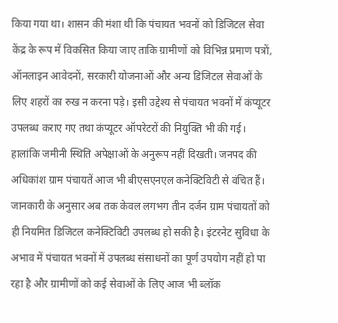किया गया था। शासन की मंशा थी कि पंचायत भवनों को डिजिटल सेवा केंद्र के रूप में विकसित किया जाए ताकि ग्रामीणों को विभिन्न प्रमाण पत्रों, ऑनलाइन आवेदनों, सरकारी योजनाओं और अन्य डिजिटल सेवाओं के लिए शहरों का रुख न करना पड़े। इसी उद्देश्य से पंचायत भवनों में कंप्यूटर उपलब्ध कराए गए तथा कंप्यूटर ऑपरेटरों की नियुक्ति भी की गई।
हालांकि जमीनी स्थिति अपेक्षाओं के अनुरूप नहीं दिखती। जनपद की अधिकांश ग्राम पंचायतें आज भी बीएसएनएल कनेक्टिविटी से वंचित हैं। जानकारी के अनुसार अब तक केवल लगभग तीन दर्जन ग्राम पंचायतों को ही नियमित डिजिटल कनेक्टिविटी उपलब्ध हो सकी है। इंटरनेट सुविधा के अभाव में पंचायत भवनों में उपलब्ध संसाधनों का पूर्ण उपयोग नहीं हो पा रहा है और ग्रामीणों को कई सेवाओं के लिए आज भी ब्लॉक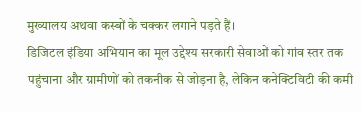मुख्यालय अथवा कस्बों के चक्कर लगाने पड़ते हैं।
डिजिटल इंडिया अभियान का मूल उद्देश्य सरकारी सेवाओं को गांव स्तर तक पहुंचाना और ग्रामीणों को तकनीक से जोड़ना है, लेकिन कनेक्टिविटी की कमी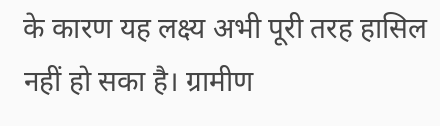के कारण यह लक्ष्य अभी पूरी तरह हासिल नहीं हो सका है। ग्रामीण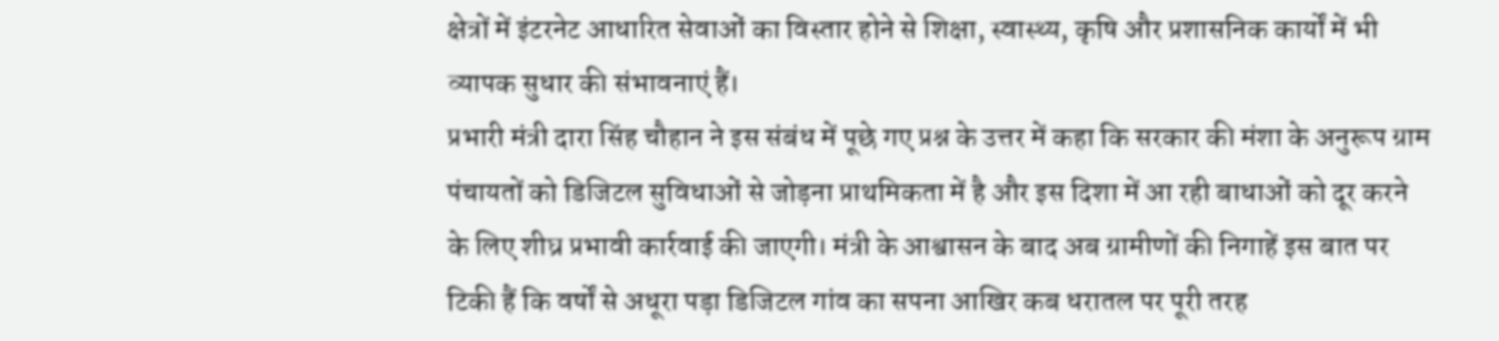क्षेत्रों में इंटरनेट आधारित सेवाओं का विस्तार होने से शिक्षा, स्वास्थ्य, कृषि और प्रशासनिक कार्यों में भी व्यापक सुधार की संभावनाएं हैं।
प्रभारी मंत्री दारा सिंह चौहान ने इस संबंध में पूछे गए प्रश्न के उत्तर में कहा कि सरकार की मंशा के अनुरूप ग्राम पंचायतों को डिजिटल सुविधाओं से जोड़ना प्राथमिकता में है और इस दिशा में आ रही बाधाओं को दूर करने के लिए शीघ्र प्रभावी कार्रवाई की जाएगी। मंत्री के आश्वासन के बाद अब ग्रामीणों की निगाहें इस बात पर टिकी हैं कि वर्षों से अधूरा पड़ा डिजिटल गांव का सपना आखिर कब धरातल पर पूरी तरह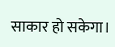साकार हो सकेगा।